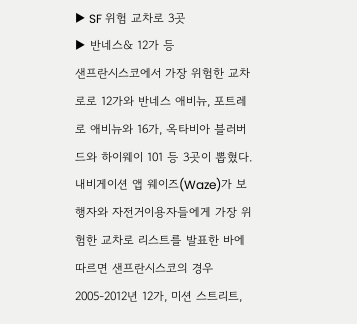▶ SF 위험 교차로 3곳
▶ 반네스& 12가 등
샌프란시스코에서 가장 위험한 교차로로 12가와 반네스 애비뉴, 포트레로 애비뉴와 16가, 옥타비아 블러버드와 하이웨이 101 등 3곳이 뽑혔다.
내비게이션 앱 웨이즈(Waze)가 보행자와 자전거이용자들에게 가장 위험한 교차로 리스트를 발표한 바에 따르면 샌프란시스코의 경우 2005-2012년 12가, 미션 스트리트,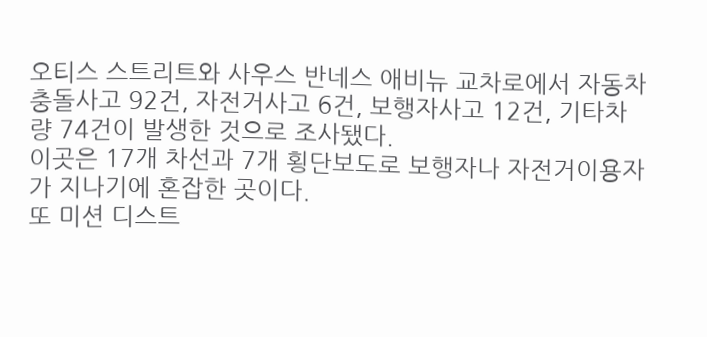오티스 스트리트와 사우스 반네스 애비뉴 교차로에서 자동차충돌사고 92건, 자전거사고 6건, 보행자사고 12건, 기타차량 74건이 발생한 것으로 조사됐다.
이곳은 17개 차선과 7개 횡단보도로 보행자나 자전거이용자가 지나기에 혼잡한 곳이다.
또 미션 디스트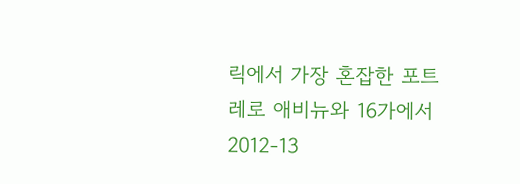릭에서 가장 혼잡한 포트레로 애비뉴와 16가에서 2012-13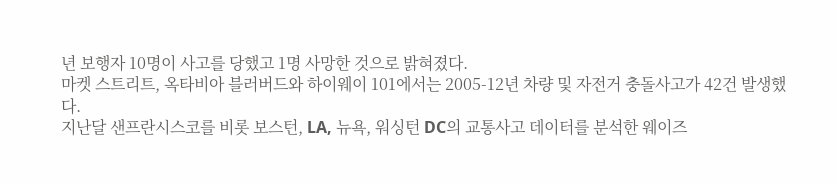년 보행자 10명이 사고를 당했고 1명 사망한 것으로 밝혀졌다.
마켓 스트리트, 옥타비아 블러버드와 하이웨이 101에서는 2005-12년 차량 및 자전거 충돌사고가 42건 발생했다.
지난달 샌프란시스코를 비롯 보스턴, LA, 뉴욕, 워싱턴 DC의 교통사고 데이터를 분석한 웨이즈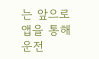는 앞으로 앱을 통해 운전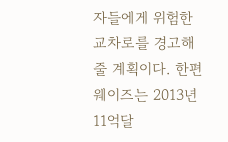자들에게 위험한 교차로를 경고해줄 계획이다. 한편 웨이즈는 2013년 11억달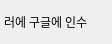러에 구글에 인수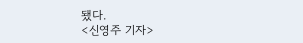됐다.
<신영주 기자>